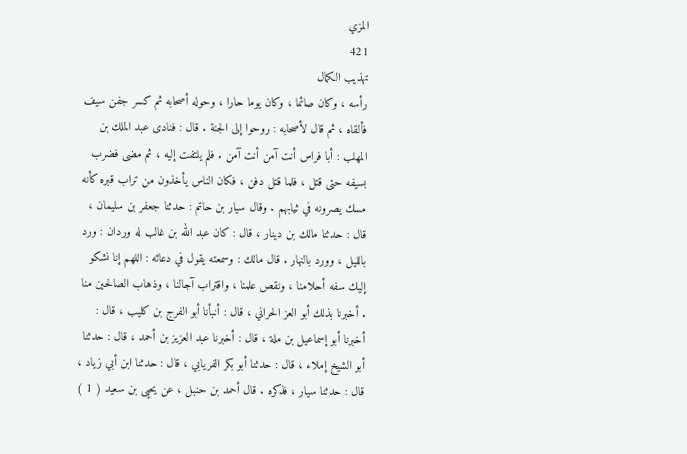المزي
421
تهذيب الكمال
رأسه ، وكان صائما ، وكان يوما حارا ، وحوله أصحابه ثم كسر جفن سيف فألقاه ، ثم قال لأصحابه : روحوا إلى الجنة . قال : فنادى عبد الملك بن المهلب : أبا فراس أنت آمن أنت آمن . فلم يلتفت إليه ، ثم مضى فضرب بسيفه حتى قتل ، فلما قتل دفن ، فكان الناس يأخذون من تراب قبره كأنه مسك يصرونه في ثيابهم . وقال سيار بن حاتم : حدثنا جعفر بن سليمان ، قال : حدثنا مالك بن دينار ، قال : كان عبد الله بن غالب له وردان : ورد بالليل ، وورد بالنهار . قال مالك : وسمعته يقول في دعائه : اللهم إنا نشكو إليك سفه أحلامنا ، ونقص علمنا ، واقتراب آجالنا ، وذهاب الصالحين منا . أخبرنا بذلك أبو العز الحراني ، قال : أنبأنا أبو الفرج بن كليب ، قال : أخبرنا أبو إسماعيل بن ملة ، قال : أخبرنا عبد العزيز بن أحمد ، قال : حدثنا أبو الشيخ إملاء ، قال : حدثنا أبو بكر الفريابي ، قال : حدثنا ابن أبي زياد ، قال : حدثنا سيار ، فذكره . قال أحمد بن حنبل ، عن يحيى بن سعيد ( 1 )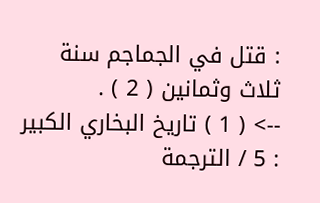: قتل في الجماجم سنة ثلاث وثمانين ( 2 ) .
--> ( 1 ) تاريخ البخاري الكبير : 5 / الترجمة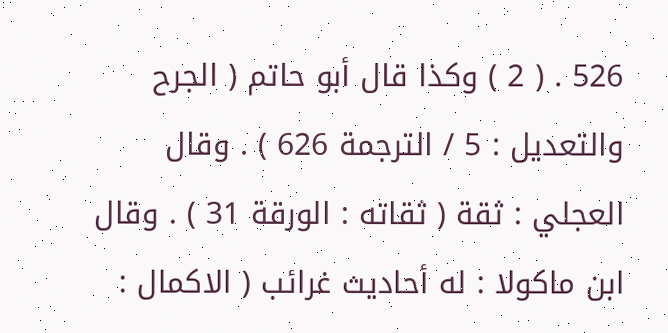526 . ( 2 ) وكذا قال أبو حاتم ( الجرح والتعديل : 5 / الترجمة 626 ) . وقال العجلي : ثقة ( ثقاته : الورقة 31 ) . وقال ابن ماكولا : له أحاديث غرائب ( الاكمال :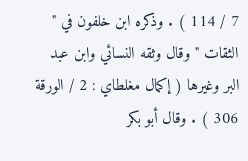7 / 114 ) . وذكره ابن خلفون في " الثقات " وقال وثقه النسائي وابن عبد البر وغيرها ( إكمال مغلطاي : 2 / الورقة 306 ) . وقال أبو بكر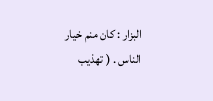البزار : كان منم خيار الناس . ( تهذيب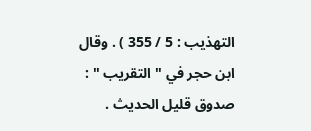التهذيب : 5 / 355 ) . وقال ابن حجر في " التقريب " : صدوق قليل الحديث .